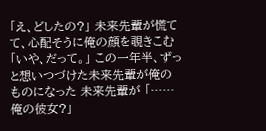「え、どしたの?」 未来先輩が慌てて、心配そうに俺の顔を覗きこむ 「いや、だって。」 この一年半、ずっと想いつづけた未来先輩が俺のものになった 未来先輩が 「……俺の彼女?」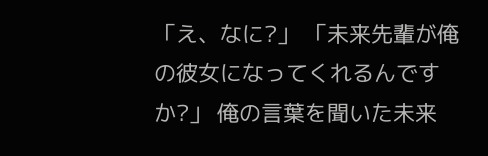「え、なに?」 「未来先輩が俺の彼女になってくれるんですか?」 俺の言葉を聞いた未来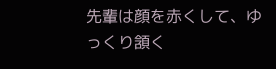先輩は顔を赤くして、ゆっくり頷く